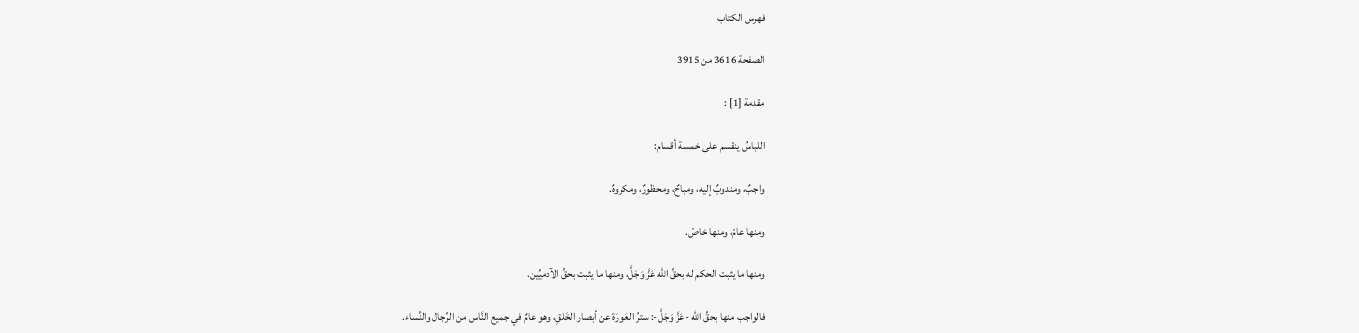فهرس الكتاب

الصفحة 3616 من 3915

مقدمة [1] :

اللباسُ ينقسم على خمسة أقسام:

واجبٌ، ومندوبٌ إليه، ومباحٌ، ومحظورٌ، ومكروهٌ.

ومنها عامّ، ومنها خاصّ.

ومنها ما يثبت الحكم له بحقِّ الله عَزَّ وَجَلَّ، ومنها ما يثبت بحقِّ الآدميِّين.

فالواجب منها بحقِّ الله -عَزَّ وَجَلَّ-: سترُ العَورَة عن أبصار الخَلقِ، وهو عامٌ في جميع النَّاس من الرِّجال والنِّساء.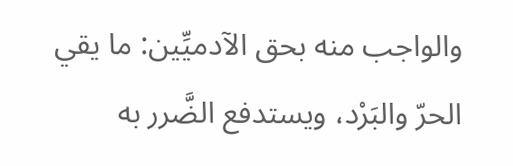والواجب منه بحق الآدميِّين: ما يقي الحرّ والبَرْد، ويستدفع الضَّرر به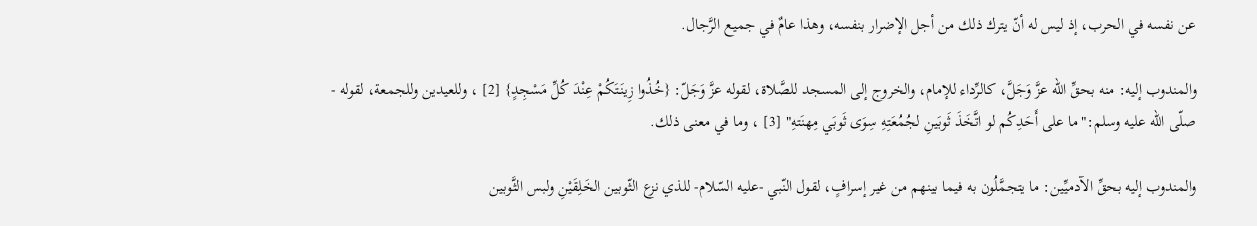عن نفسه في الحرب، إذ ليس له أنّ يترك ذلك من أجل الإضرار بنفسه، وهذا عامٌ في جميع الرَّجال.

والمندوب إليه: منه بحقِّ الله عزَّ وَجَلَّ، كالرِّداء للإمام، والخروج إلى المسجد للصَّلاة، لقوله عزَّ وَجَلّ: {خُذُوا زِينَتَكُمْ عِنْدَ كُلِّ مَسْجِدٍ} [2] ، وللعيدين وللجمعة، لقوله - صلّى الله عليه وسلم:"ما على أَحَدِكُم لو اتَّخَذَ ثَوبَينِ لجُمُعَتِهِ سِوَى ثَوبَي مِهنَتهِ" [3] ، وما في معنى ذلك.

والمندوب إليه بحقِّ الآدميِّين: ما يتجمَّلُون به فيما بينهم من غير إسرافٍ، لقول النّبي -عليه السّلام- للذي نزع الثّوبين الخَلِقَيْنِ ولبس الثَّوبين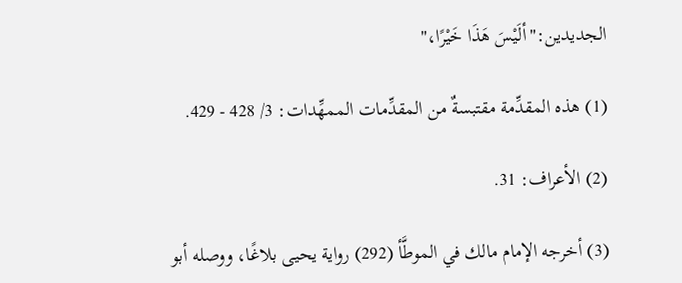الجديدين:"ألَيْسَ هَذَا خَيْرًا،"

(1) هذه المقدِّمة مقتبسةٌ من المقدِّمات الممهِّدات: 3/ 428 - 429.

(2) الأعراف: 31.

(3) أخرجه الإمام مالك في الموطَّأ (292) رواية يحيى بلاغًا، ووصله أبو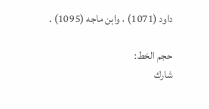داود (1071) ، وابن ماجه (1095) .

حجم الخط:
شارك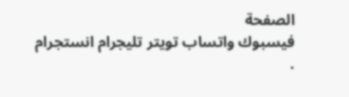الصفحة
فيسبوك واتساب تويتر تليجرام انستجرام
.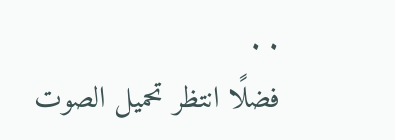. .
فضلًا انتظر تحميل الصوت